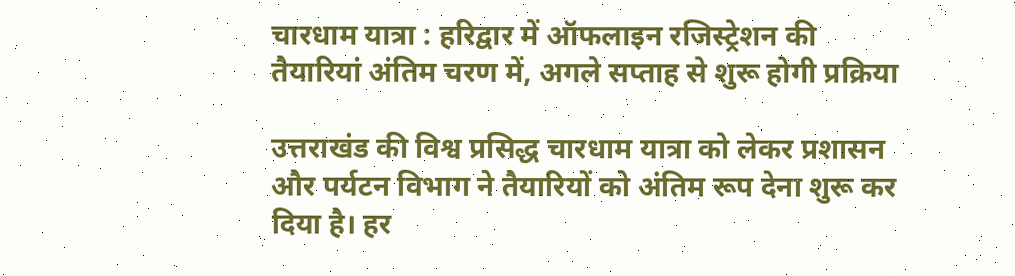चारधाम यात्रा : हरिद्वार में ऑफलाइन रजिस्ट्रेशन की तैयारियां अंतिम चरण में, अगले सप्ताह से शुरू होगी प्रक्रिया

उत्तराखंड की विश्व प्रसिद्ध चारधाम यात्रा को लेकर प्रशासन और पर्यटन विभाग ने तैयारियों को अंतिम रूप देना शुरू कर दिया है। हर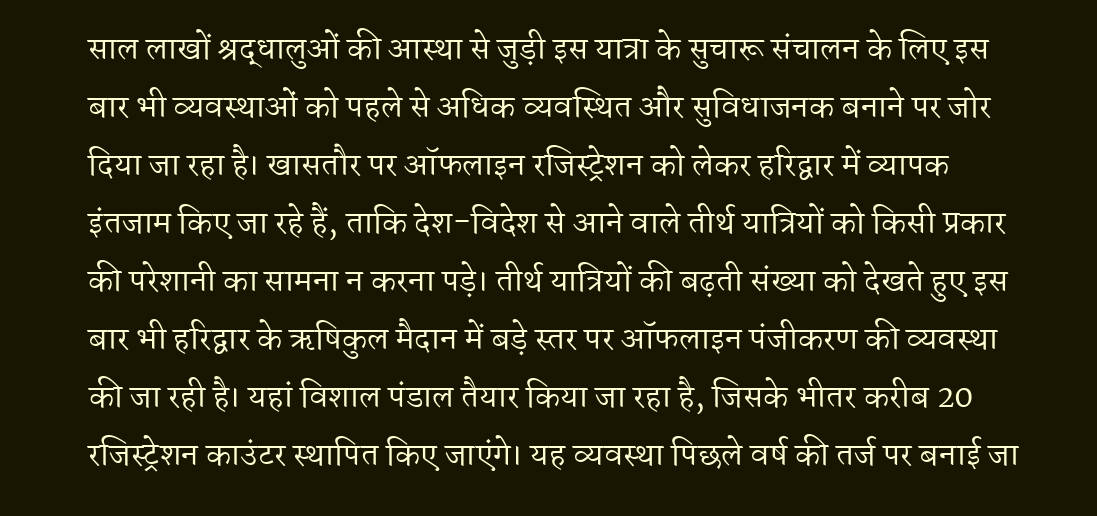साल लाखों श्रद्धालुओं की आस्था से जुड़ी इस यात्रा के सुचारू संचालन के लिए इस बार भी व्यवस्थाओं को पहले से अधिक व्यवस्थित और सुविधाजनक बनाने पर जोर दिया जा रहा है। खासतौर पर ऑफलाइन रजिस्ट्रेशन को लेकर हरिद्वार में व्यापक इंतजाम किए जा रहे हैं, ताकि देश-विदेश से आने वाले तीर्थ यात्रियों को किसी प्रकार की परेशानी का सामना न करना पड़े। तीर्थ यात्रियों की बढ़ती संख्या को देखते हुए इस बार भी हरिद्वार के ऋषिकुल मैदान में बड़े स्तर पर ऑफलाइन पंजीकरण की व्यवस्था की जा रही है। यहां विशाल पंडाल तैयार किया जा रहा है, जिसके भीतर करीब 20 रजिस्ट्रेशन काउंटर स्थापित किए जाएंगे। यह व्यवस्था पिछले वर्ष की तर्ज पर बनाई जा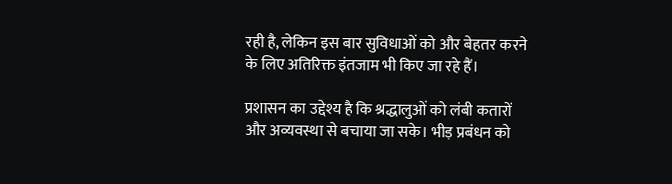रही है, लेकिन इस बार सुविधाओं को और बेहतर करने के लिए अतिरिक्त इंतजाम भी किए जा रहे हैं।

प्रशासन का उद्देश्य है कि श्रद्धालुओं को लंबी कतारों और अव्यवस्था से बचाया जा सके। भीड़ प्रबंधन को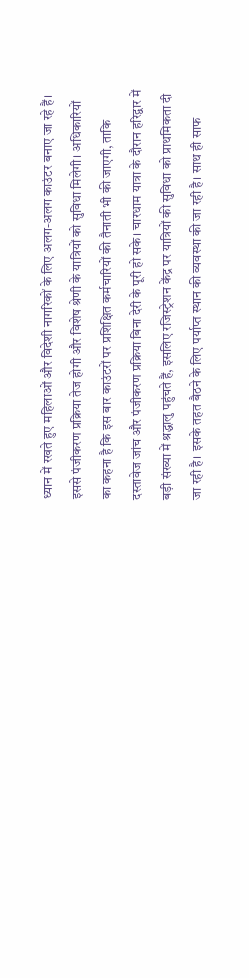ध्यान में रखते हुए महिलाओं और विदेशी नागरिकों के लिए अलग-अलग काउंटर बनाए जा रहे हैं। इससे पंजीकरण प्रक्रिया तेज होगी और विशेष श्रेणी के यात्रियों को सुविधा मिलेगी। अधिकारियों का कहना है कि इस बार काउंटरों पर प्रशिक्षित कर्मचारियों की तैनाती भी की जाएगी, ताकि दस्तावेज जांच और पंजीकरण प्रक्रिया बिना देरी के पूरी हो सके। चारधाम यात्रा के दौरान हरिद्वार में बड़ी संख्या में श्रद्धालु पहुंचते हैं, इसलिए रजिस्ट्रेशन केंद्र पर यात्रियों की सुविधा को प्राथमिकता दी जा रही है। इसके तहत बैठने के लिए पर्याप्त स्थान की व्यवस्था की जा रही है। साथ ही साफ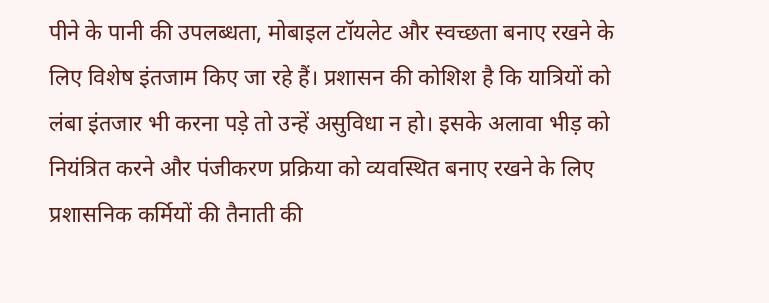पीने के पानी की उपलब्धता, मोबाइल टॉयलेट और स्वच्छता बनाए रखने के लिए विशेष इंतजाम किए जा रहे हैं। प्रशासन की कोशिश है कि यात्रियों को लंबा इंतजार भी करना पड़े तो उन्हें असुविधा न हो। इसके अलावा भीड़ को नियंत्रित करने और पंजीकरण प्रक्रिया को व्यवस्थित बनाए रखने के लिए प्रशासनिक कर्मियों की तैनाती की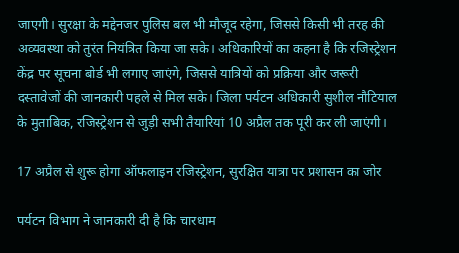जाएगी। सुरक्षा के मद्देनजर पुलिस बल भी मौजूद रहेगा, जिससे किसी भी तरह की अव्यवस्था को तुरंत नियंत्रित किया जा सके। अधिकारियों का कहना है कि रजिस्ट्रेशन केंद्र पर सूचना बोर्ड भी लगाए जाएंगे, जिससे यात्रियों को प्रक्रिया और जरूरी दस्तावेजों की जानकारी पहले से मिल सके। जिला पर्यटन अधिकारी सुशील नौटियाल के मुताबिक, रजिस्ट्रेशन से जुड़ी सभी तैयारियां 10 अप्रैल तक पूरी कर ली जाएंगी।

17 अप्रैल से शुरू होगा ऑफलाइन रजिस्ट्रेशन, सुरक्षित यात्रा पर प्रशासन का जोर

पर्यटन विभाग ने जानकारी दी है कि चारधाम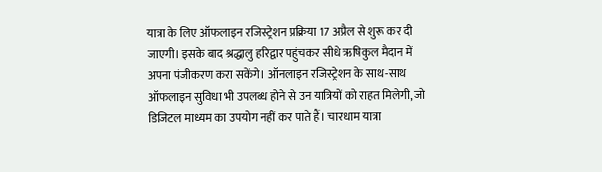यात्रा के लिए ऑफलाइन रजिस्ट्रेशन प्रक्रिया 17 अप्रैल से शुरू कर दी जाएगी। इसके बाद श्रद्धालु हरिद्वार पहुंचकर सीधे ऋषिकुल मैदान में अपना पंजीकरण करा सकेंगे। ऑनलाइन रजिस्ट्रेशन के साथ-साथ ऑफलाइन सुविधा भी उपलब्ध होने से उन यात्रियों को राहत मिलेगी, जो डिजिटल माध्यम का उपयोग नहीं कर पाते हैं। चारधाम यात्रा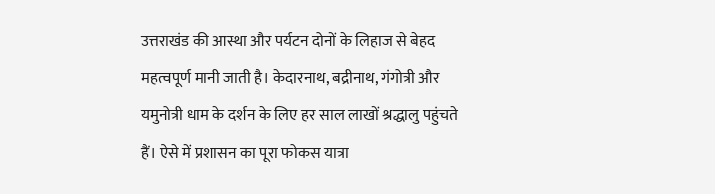उत्तराखंड की आस्था और पर्यटन दोनों के लिहाज से बेहद महत्वपूर्ण मानी जाती है। केदारनाथ, बद्रीनाथ, गंगोत्री और यमुनोत्री धाम के दर्शन के लिए हर साल लाखों श्रद्धालु पहुंचते हैं। ऐसे में प्रशासन का पूरा फोकस यात्रा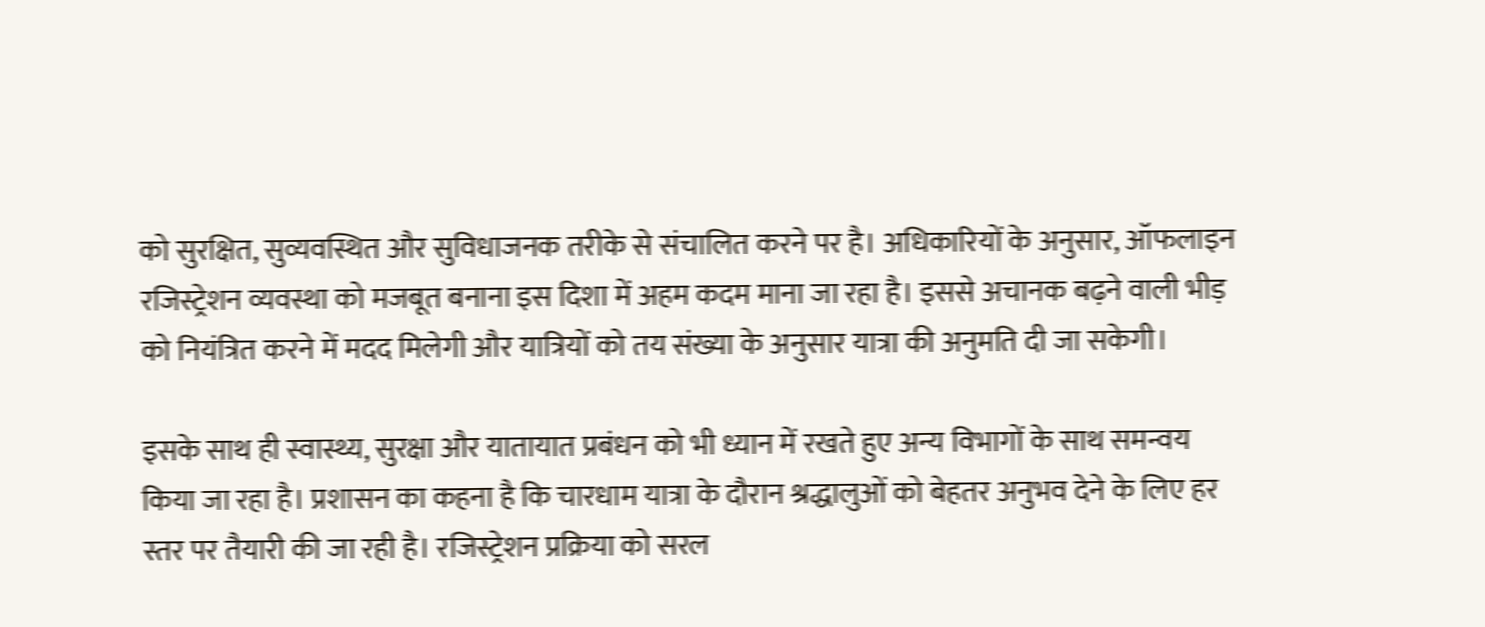को सुरक्षित, सुव्यवस्थित और सुविधाजनक तरीके से संचालित करने पर है। अधिकारियों के अनुसार, ऑफलाइन रजिस्ट्रेशन व्यवस्था को मजबूत बनाना इस दिशा में अहम कदम माना जा रहा है। इससे अचानक बढ़ने वाली भीड़ को नियंत्रित करने में मदद मिलेगी और यात्रियों को तय संख्या के अनुसार यात्रा की अनुमति दी जा सकेगी।

इसके साथ ही स्वास्थ्य, सुरक्षा और यातायात प्रबंधन को भी ध्यान में रखते हुए अन्य विभागों के साथ समन्वय किया जा रहा है। प्रशासन का कहना है कि चारधाम यात्रा के दौरान श्रद्धालुओं को बेहतर अनुभव देने के लिए हर स्तर पर तैयारी की जा रही है। रजिस्ट्रेशन प्रक्रिया को सरल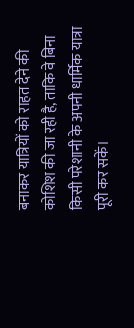बनाकर यात्रियों को राहत देने की कोशिश की जा रही है, ताकि वे बिना किसी परेशानी के अपनी धार्मिक यात्रा पूरी कर सकें।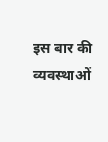इस बार की व्यवस्थाओं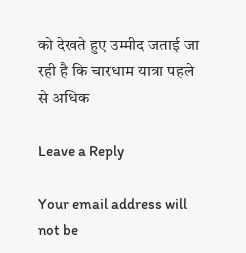को देखते हुए उम्मीद जताई जा रही है कि चारधाम यात्रा पहले से अधिक

Leave a Reply

Your email address will not be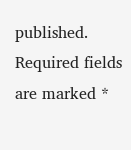published. Required fields are marked *